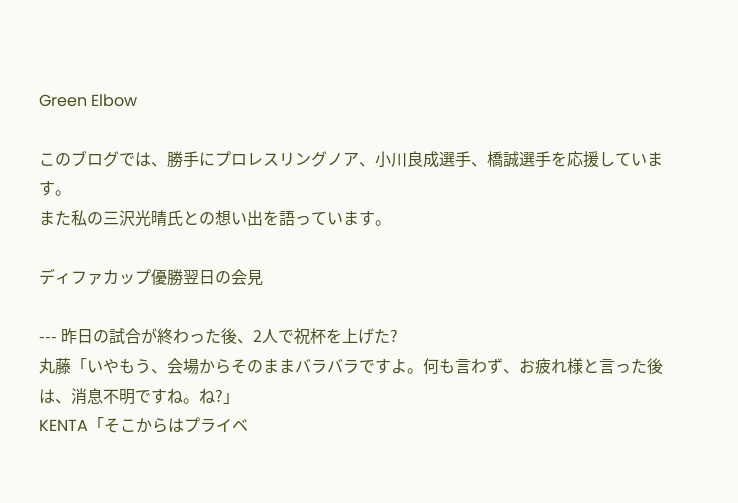Green Elbow

このブログでは、勝手にプロレスリングノア、小川良成選手、橋誠選手を応援しています。
また私の三沢光晴氏との想い出を語っています。

ディファカップ優勝翌日の会見

--- 昨日の試合が終わった後、2人で祝杯を上げた?
丸藤「いやもう、会場からそのままバラバラですよ。何も言わず、お疲れ様と言った後は、消息不明ですね。ね?」
KENTA「そこからはプライベ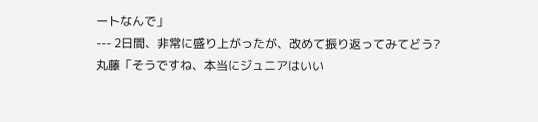ートなんで」
--- 2日間、非常に盛り上がったが、改めて振り返ってみてどう?
丸藤「そうですね、本当にジュニアはいい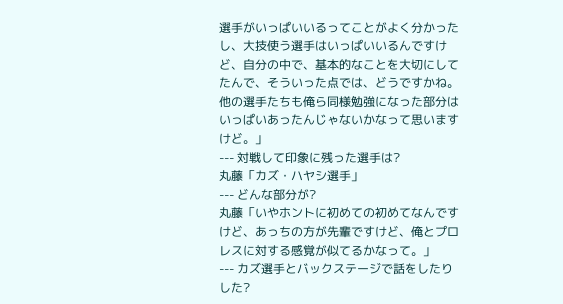選手がいっぱいいるってことがよく分かったし、大技使う選手はいっぱいいるんですけど、自分の中で、基本的なことを大切にしてたんで、そういった点では、どうですかね。他の選手たちも俺ら同様勉強になった部分はいっぱいあったんじゃないかなって思いますけど。」
--- 対戦して印象に残った選手は?
丸藤「カズ・ハヤシ選手」
--- どんな部分が?
丸藤「いやホントに初めての初めてなんですけど、あっちの方が先輩ですけど、俺とプロレスに対する感覚が似てるかなって。」
--- カズ選手とバックステージで話をしたりした?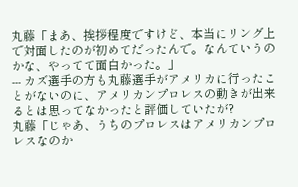丸藤「まあ、挨拶程度ですけど、本当にリング上で対面したのが初めてだったんで。なんていうのかな、やってて面白かった。」
--- カズ選手の方も丸藤選手がアメリカに行ったことがないのに、アメリカンプロレスの動きが出来るとは思ってなかったと評価していたが?
丸藤「じゃあ、うちのプロレスはアメリカンプロレスなのか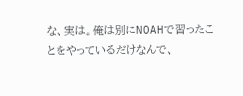な、実は。俺は別にNOAHで習ったことをやっているだけなんで、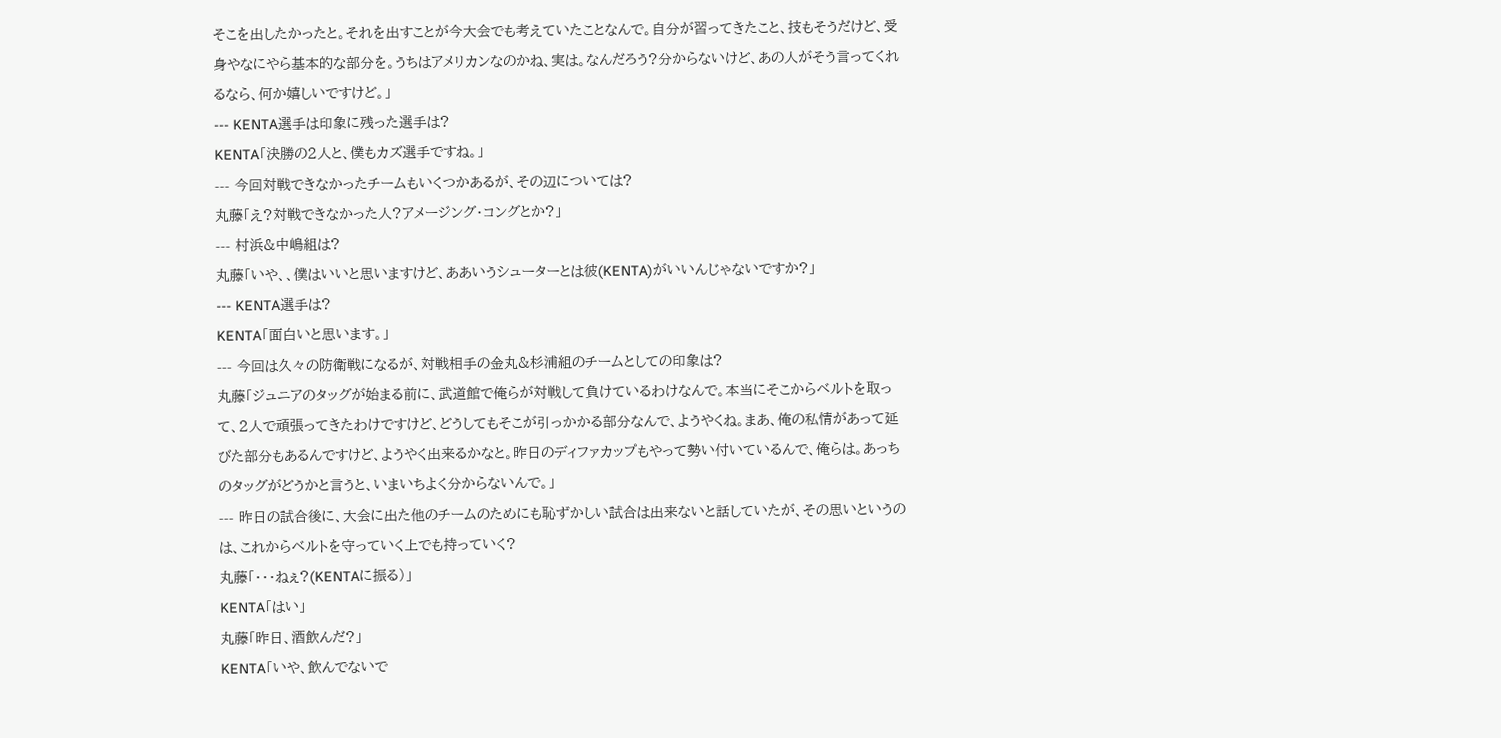そこを出したかったと。それを出すことが今大会でも考えていたことなんで。自分が習ってきたこと、技もそうだけど、受身やなにやら基本的な部分を。うちはアメリカンなのかね、実は。なんだろう?分からないけど、あの人がそう言ってくれるなら、何か嬉しいですけど。」
--- KENTA選手は印象に残った選手は?
KENTA「決勝の2人と、僕もカズ選手ですね。」
--- 今回対戦できなかったチームもいくつかあるが、その辺については?
丸藤「え?対戦できなかった人?アメージング・コングとか?」
--- 村浜&中嶋組は?
丸藤「いや、、僕はいいと思いますけど、ああいうシューターとは彼(KENTA)がいいんじゃないですか?」
--- KENTA選手は?
KENTA「面白いと思います。」
--- 今回は久々の防衛戦になるが、対戦相手の金丸&杉浦組のチームとしての印象は?
丸藤「ジュニアのタッグが始まる前に、武道館で俺らが対戦して負けているわけなんで。本当にそこからベルトを取って、2人で頑張ってきたわけですけど、どうしてもそこが引っかかる部分なんで、ようやくね。まあ、俺の私情があって延びた部分もあるんですけど、ようやく出来るかなと。昨日のディファカップもやって勢い付いているんで、俺らは。あっちのタッグがどうかと言うと、いまいちよく分からないんで。」
--- 昨日の試合後に、大会に出た他のチームのためにも恥ずかしい試合は出来ないと話していたが、その思いというのは、これからベルトを守っていく上でも持っていく?
丸藤「・・・ねぇ?(KENTAに振る)」
KENTA「はい」
丸藤「昨日、酒飲んだ?」
KENTA「いや、飲んでないで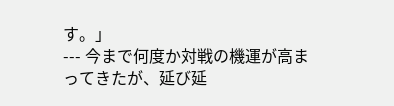す。」
--- 今まで何度か対戦の機運が高まってきたが、延び延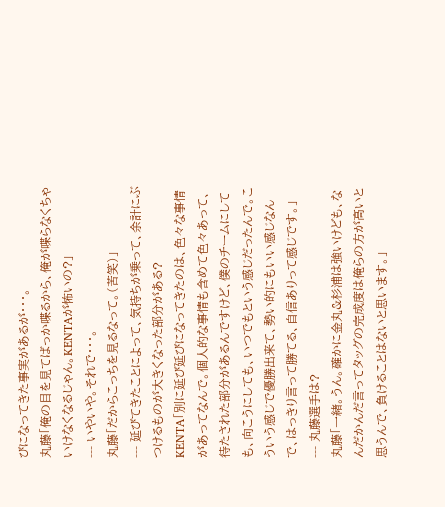びになってきた事実があるが・・・。
丸藤「俺の目を見てばっか喋るから、俺が喋らなくちゃいけなくなるじゃん。KENTAが怖いの?」
--- いやいや。それで・・・。
丸藤「だからこっちを見るなって。(苦笑)」
--- 延びてきたことによって、気持ちが乗って、余計にぶつけるものが大きくなった部分がある?
KENTA「別に延び延びになってきたのは、色々な事情があってなんで。個人的な事情も含めて色々あって、待たされた部分があるんですけど、僕のチームにしても、向こうにしても、いつでもという感じだったんで。こういう感じで優勝出来て、勢い的にもいい感じなんで、はっきり言って勝てる、自信ありって感じです。」
--- 丸藤選手は?
丸藤「一緒。うん。確かに金丸&杉浦は強いけども、なんだかんだ言ってタッグの完成度は俺らの方が高いと思うんで、負けることはないと思います。」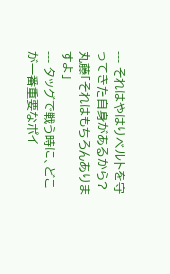--- それはやはりベルトを守ってきた自身があるから?
丸藤「それはもちろんありますよ」
--- タッグで戦う時に、どこが一番重要なポイ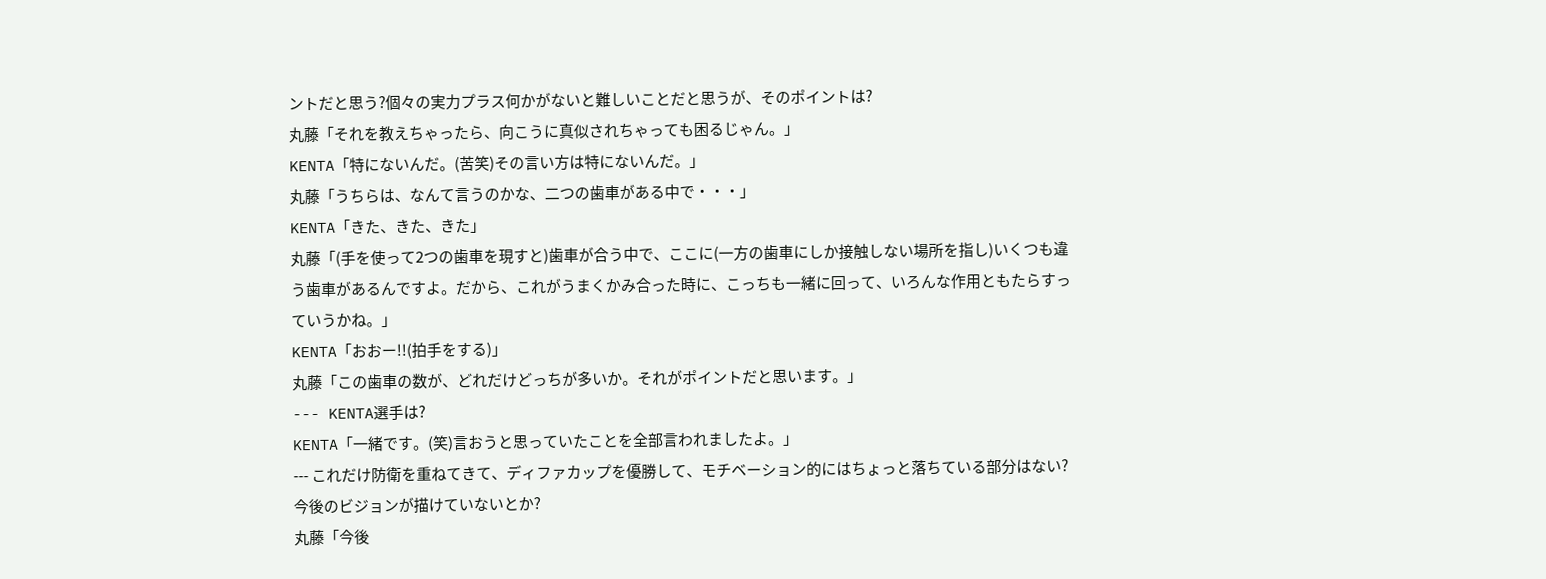ントだと思う?個々の実力プラス何かがないと難しいことだと思うが、そのポイントは?
丸藤「それを教えちゃったら、向こうに真似されちゃっても困るじゃん。」
KENTA「特にないんだ。(苦笑)その言い方は特にないんだ。」
丸藤「うちらは、なんて言うのかな、二つの歯車がある中で・・・」
KENTA「きた、きた、きた」
丸藤「(手を使って2つの歯車を現すと)歯車が合う中で、ここに(一方の歯車にしか接触しない場所を指し)いくつも違う歯車があるんですよ。だから、これがうまくかみ合った時に、こっちも一緒に回って、いろんな作用ともたらすっていうかね。」
KENTA「おおー!!(拍手をする)」
丸藤「この歯車の数が、どれだけどっちが多いか。それがポイントだと思います。」
--- KENTA選手は?
KENTA「一緒です。(笑)言おうと思っていたことを全部言われましたよ。」
--- これだけ防衛を重ねてきて、ディファカップを優勝して、モチベーション的にはちょっと落ちている部分はない?今後のビジョンが描けていないとか?
丸藤「今後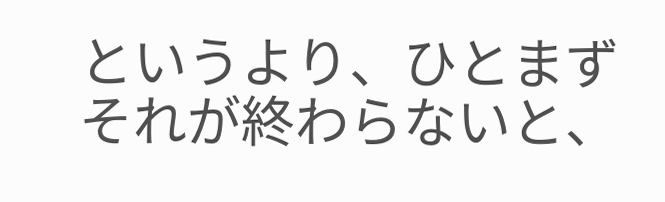というより、ひとまずそれが終わらないと、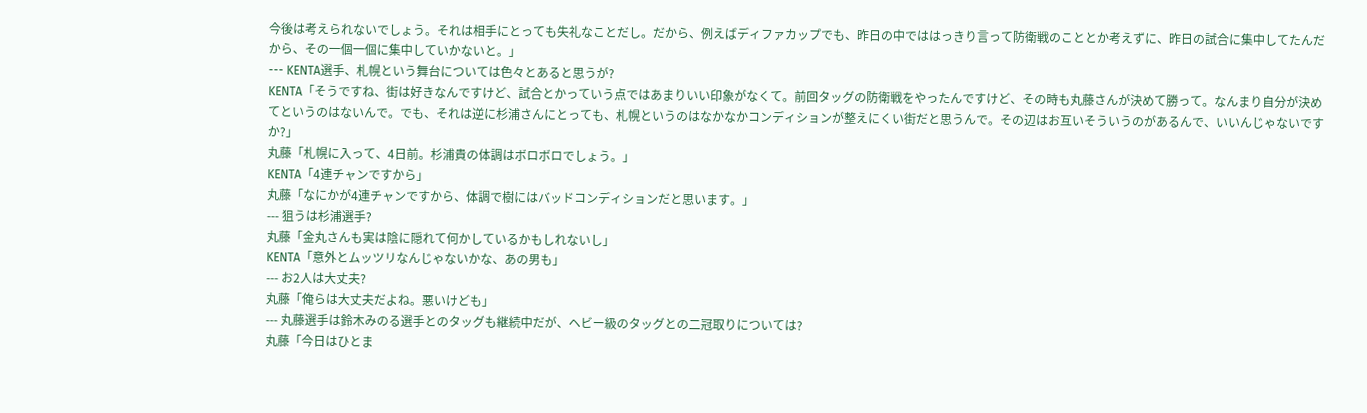今後は考えられないでしょう。それは相手にとっても失礼なことだし。だから、例えばディファカップでも、昨日の中でははっきり言って防衛戦のこととか考えずに、昨日の試合に集中してたんだから、その一個一個に集中していかないと。」
--- KENTA選手、札幌という舞台については色々とあると思うが?
KENTA「そうですね、街は好きなんですけど、試合とかっていう点ではあまりいい印象がなくて。前回タッグの防衛戦をやったんですけど、その時も丸藤さんが決めて勝って。なんまり自分が決めてというのはないんで。でも、それは逆に杉浦さんにとっても、札幌というのはなかなかコンディションが整えにくい街だと思うんで。その辺はお互いそういうのがあるんで、いいんじゃないですか?」
丸藤「札幌に入って、4日前。杉浦貴の体調はボロボロでしょう。」
KENTA「4連チャンですから」
丸藤「なにかが4連チャンですから、体調で樹にはバッドコンディションだと思います。」
--- 狙うは杉浦選手?
丸藤「金丸さんも実は陰に隠れて何かしているかもしれないし」
KENTA「意外とムッツリなんじゃないかな、あの男も」
--- お2人は大丈夫?
丸藤「俺らは大丈夫だよね。悪いけども」
--- 丸藤選手は鈴木みのる選手とのタッグも継続中だが、ヘビー級のタッグとの二冠取りについては?
丸藤「今日はひとま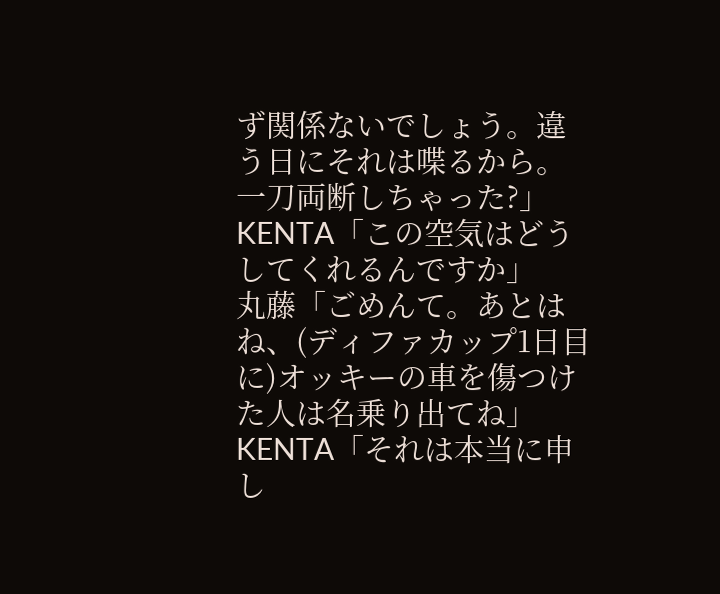ず関係ないでしょう。違う日にそれは喋るから。一刀両断しちゃった?」
KENTA「この空気はどうしてくれるんですか」
丸藤「ごめんて。あとはね、(ディファカップ1日目に)オッキーの車を傷つけた人は名乗り出てね」
KENTA「それは本当に申し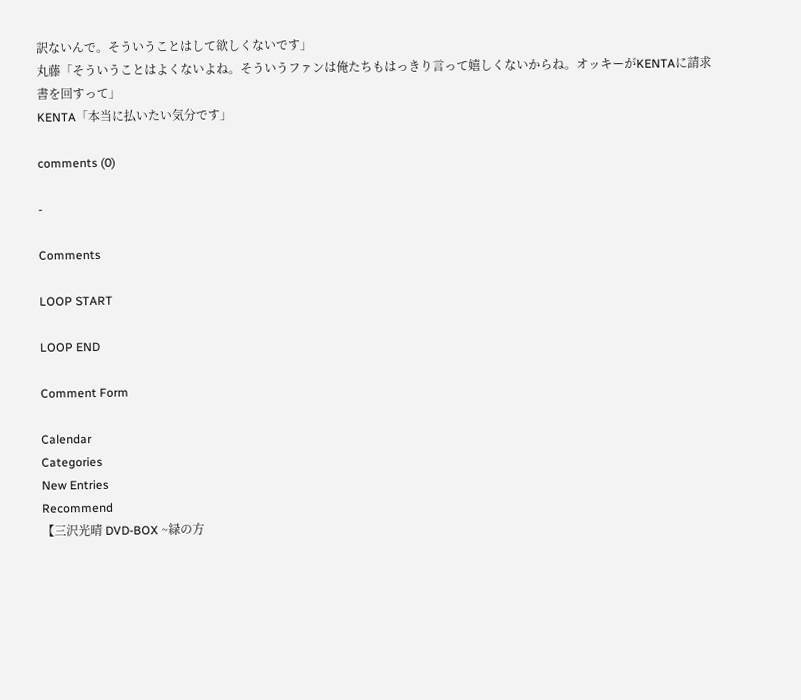訳ないんで。そういうことはして欲しくないです」
丸藤「そういうことはよくないよね。そういうファンは俺たちもはっきり言って嬉しくないからね。オッキーがKENTAに請求書を回すって」
KENTA「本当に払いたい気分です」

comments (0)

-

Comments

LOOP START

LOOP END

Comment Form

Calendar
Categories
New Entries
Recommend
【三沢光晴 DVD-BOX ~緑の方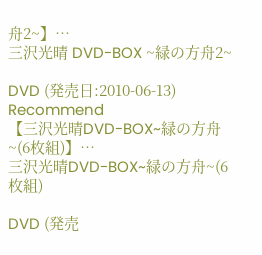舟2~】…
三沢光晴 DVD-BOX ~緑の方舟2~

DVD (発売日:2010-06-13)
Recommend
【三沢光晴DVD-BOX~緑の方舟~(6枚組)】…
三沢光晴DVD-BOX~緑の方舟~(6枚組)

DVD (発売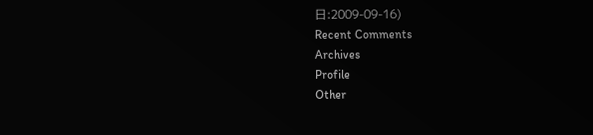日:2009-09-16)
Recent Comments
Archives
Profile
Other